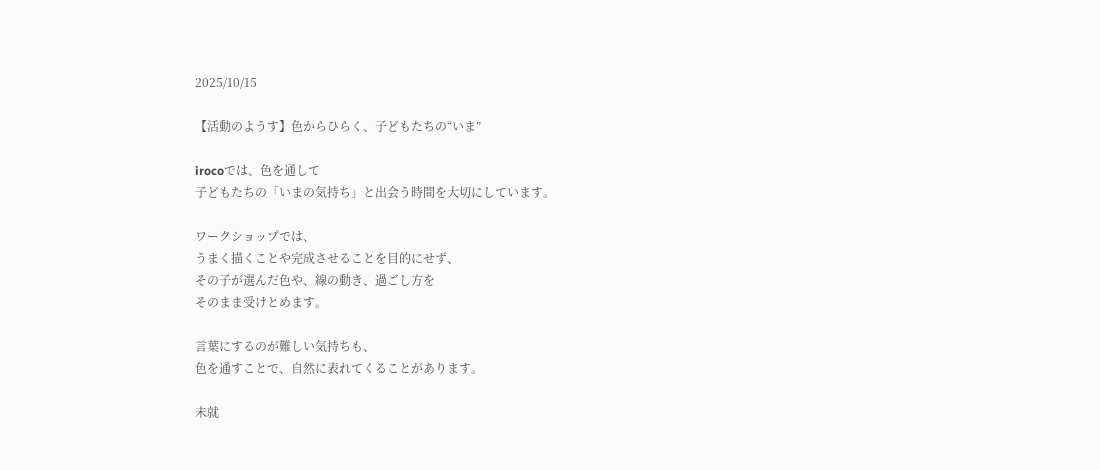2025/10/15

【活動のようす】色からひらく、子どもたちの“いま”

irocoでは、色を通して
子どもたちの「いまの気持ち」と出会う時間を大切にしています。

ワークショップでは、
うまく描くことや完成させることを目的にせず、
その子が選んだ色や、線の動き、過ごし方を
そのまま受けとめます。

言葉にするのが難しい気持ちも、
色を通すことで、自然に表れてくることがあります。

未就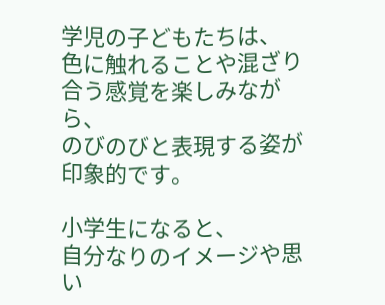学児の子どもたちは、
色に触れることや混ざり合う感覚を楽しみながら、
のびのびと表現する姿が印象的です。

小学生になると、
自分なりのイメージや思い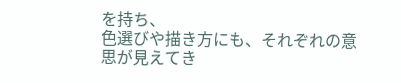を持ち、
色選びや描き方にも、それぞれの意思が見えてき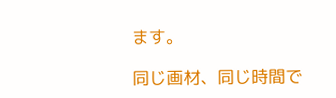ます。

同じ画材、同じ時間で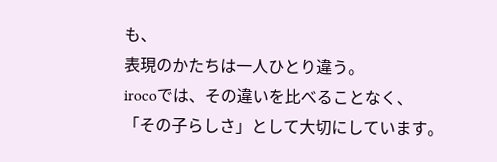も、
表現のかたちは一人ひとり違う。
irocoでは、その違いを比べることなく、
「その子らしさ」として大切にしています。